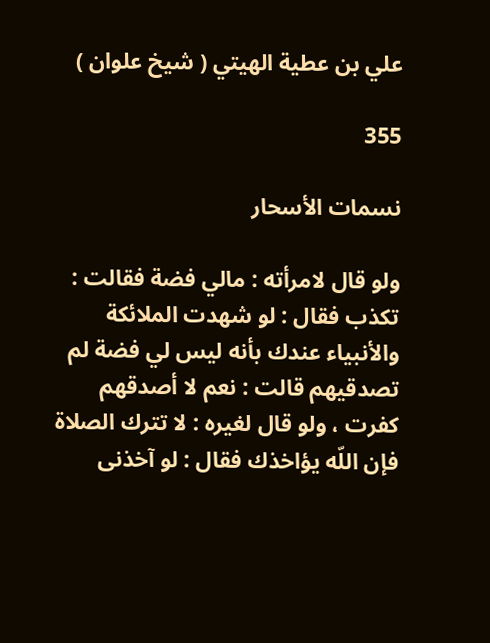علي بن عطية الهيتي ( شيخ علوان )

355

نسمات الأسحار

ولو قال لامرأته : مالي فضة فقالت : تكذب فقال : لو شهدت الملائكة والأنبياء عندك بأنه ليس لي فضة لم تصدقيهم قالت : نعم لا أصدقهم كفرت ، ولو قال لغيره : لا تترك الصلاة فإن اللّه يؤاخذك فقال : لو آخذنى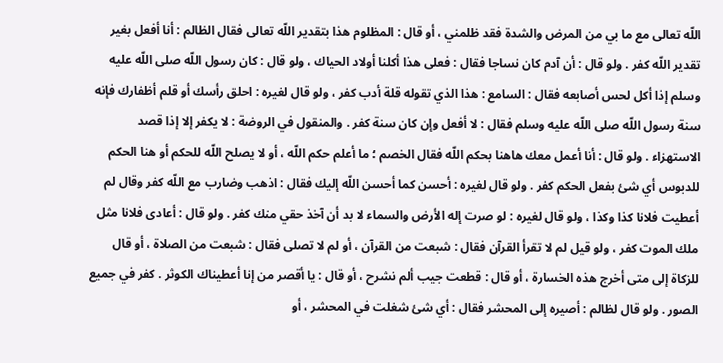اللّه تعالى مع ما بي من المرض والشدة فقد ظلمني ، أو قال : المظلوم هذا بتقدير اللّه تعالى فقال الظالم : أنا أفعل بغير تقدير اللّه كفر . ولو قال : أن آدم كان نساجا فقال : فعلى هذا أكلنا أولاد الحياك ، ولو قال : كان رسول اللّه صلى اللّه عليه وسلم إذا أكل لحس أصابعه فقال : السامع : هذا الذي تقوله قلة أدب كفر ، ولو قال لغيره : احلق رأسك أو قلم أظفارك فإنه سنة رسول اللّه صلى اللّه عليه وسلم فقال : لا أفعل وإن كان سنة كفر . والمنقول في الروضة : لا يكفر إلا إذا قصد الاستهزاء . ولو قال : أنا أعمل معك هاهنا بحكم اللّه فقال الخصم ؛ ما أعلم حكم اللّه ، أو لا يصلح اللّه للحكم أو هنا الحكم للدبوس أي شئ بفعل الحكم كفر . ولو قال لغيره : أحسن كما أحسن اللّه إليك فقال : اذهب وضارب مع اللّه كفر وقال لم أعطيت فلانا كذا وكذا ، ولو قال لغيره : لو صرت إله الأرض والسماء لا بد أن آخذ حقي منك كفر . ولو قال : أعادى فلانا مثل ملك الموت كفر ، ولو قيل لم لا تقرأ القرآن فقال : شبعت من القرآن ، أو لم لا تصلى فقال : شبعت من الصلاة ، أو قال للزكاة إلى متى أخرج هذه الخسارة ، أو قال : قطعت جيب ألم نشرح ، أو قال : يا أقصر من إنا أعطيناك الكوثر . كفر في جميع الصور . ولو قال لظالم : أصيره إلى المحشر فقال : أي شئ شغلت في المحشر ، أو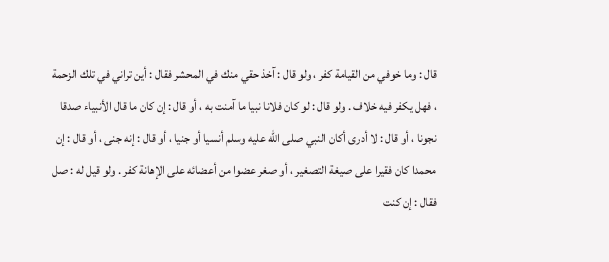قال : وما خوفي من القيامة كفر ، ولو قال : آخذ حقي منك في المحشر فقال : أين تراني في تلك الزحمة ، فهل يكفر فيه خلاف . ولو قال : لو كان فلانا نبيا ما آمنت به ، أو قال : إن كان ما قال الأنبياء صدقا نجونا ، أو قال : لا أدرى أكان النبي صلى اللّه عليه وسلم أنسيا أو جنيا ، أو قال : إنه جنى ، أو قال : إن محمدا كان فقيرا على صيغة التصغير ، أو صغر عضوا من أعضائه على الإهانة كفر . ولو قيل له : صل فقال : إن كنت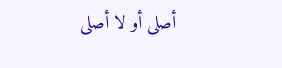أصلى أو لا أصلى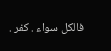فالكل سواء . كفر .